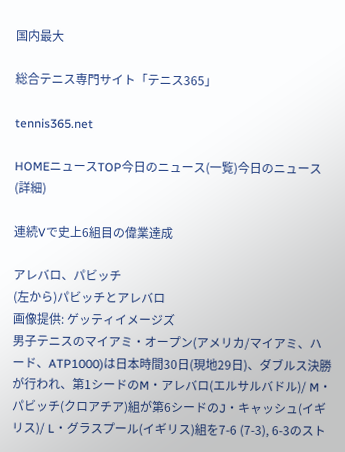国内最大

総合テニス専門サイト「テニス365」

tennis365.net

HOMEニュースTOP今日のニュース(一覧)今日のニュース(詳細)

連続Vで史上6組目の偉業達成

アレバロ、パビッチ
(左から)パビッチとアレバロ
画像提供: ゲッティイメージズ
男子テニスのマイアミ・オープン(アメリカ/マイアミ、ハード、ATP1000)は日本時間30日(現地29日)、ダブルス決勝が行われ、第1シードのM・アレバロ(エルサルバドル)/ M・パビッチ(クロアチア)組が第6シードのJ・キャッシュ(イギリス)/ L・グラスプール(イギリス)組を7-6 (7-3), 6-3のスト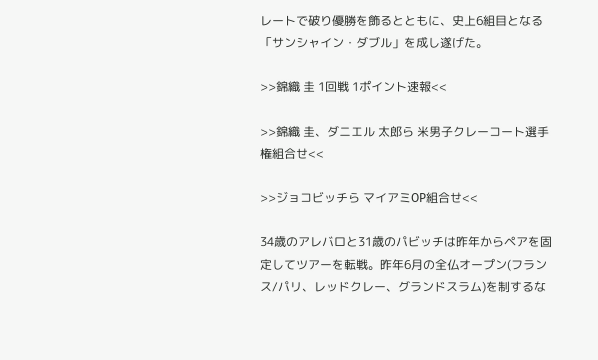レートで破り優勝を飾るとともに、史上6組目となる「サンシャイン・ダブル」を成し遂げた。

>>錦織 圭 1回戦 1ポイント速報<<

>>錦織 圭、ダニエル 太郎ら 米男子クレーコート選手権組合せ<<

>>ジョコビッチら マイアミOP組合せ<<

34歳のアレバロと31歳のパビッチは昨年からペアを固定してツアーを転戦。昨年6月の全仏オープン(フランス/パリ、レッドクレー、グランドスラム)を制するな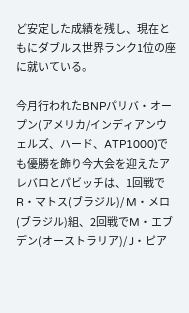ど安定した成績を残し、現在ともにダブルス世界ランク1位の座に就いている。

今月行われたBNPパリバ・オープン(アメリカ/インディアンウェルズ、ハード、ATP1000)でも優勝を飾り今大会を迎えたアレバロとパビッチは、1回戦でR・マトス(ブラジル)/ M・メロ(ブラジル)組、2回戦でM・エブデン(オーストラリア)/ J・ピア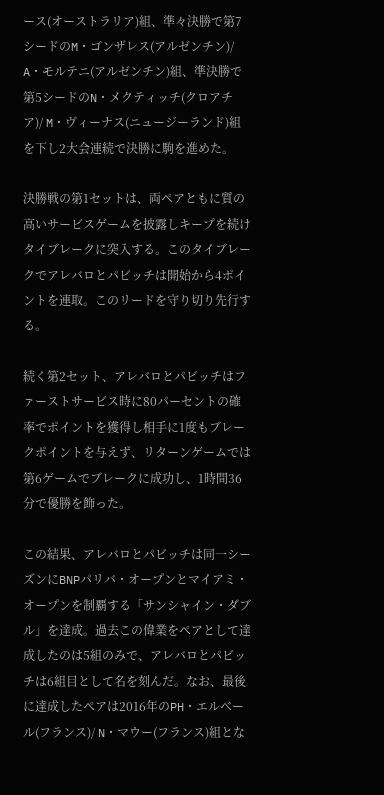ース(オーストラリア)組、準々決勝で第7シードのM・ゴンザレス(アルゼンチン)/ A・モルテニ(アルゼンチン)組、準決勝で第5シードのN・メクティッチ(クロアチア)/ M・ヴィーナス(ニュージーランド)組を下し2大会連続で決勝に駒を進めた。

決勝戦の第1セットは、両ペアともに質の高いサービスゲームを披露しキープを続けタイブレークに突入する。このタイブレークでアレバロとパビッチは開始から4ポイントを連取。このリードを守り切り先行する。

続く第2セット、アレバロとパビッチはファーストサービス時に80パーセントの確率でポイントを獲得し相手に1度もブレークポイントを与えず、リターンゲームでは第6ゲームでブレークに成功し、1時間36分で優勝を飾った。

この結果、アレバロとパビッチは同一シーズンにBNPパリバ・オープンとマイアミ・オープンを制覇する「サンシャイン・ダブル」を達成。過去この偉業をペアとして達成したのは5組のみで、アレバロとパビッチは6組目として名を刻んだ。なお、最後に達成したペアは2016年のPH・エルベール(フランス)/ N・マウー(フランス)組とな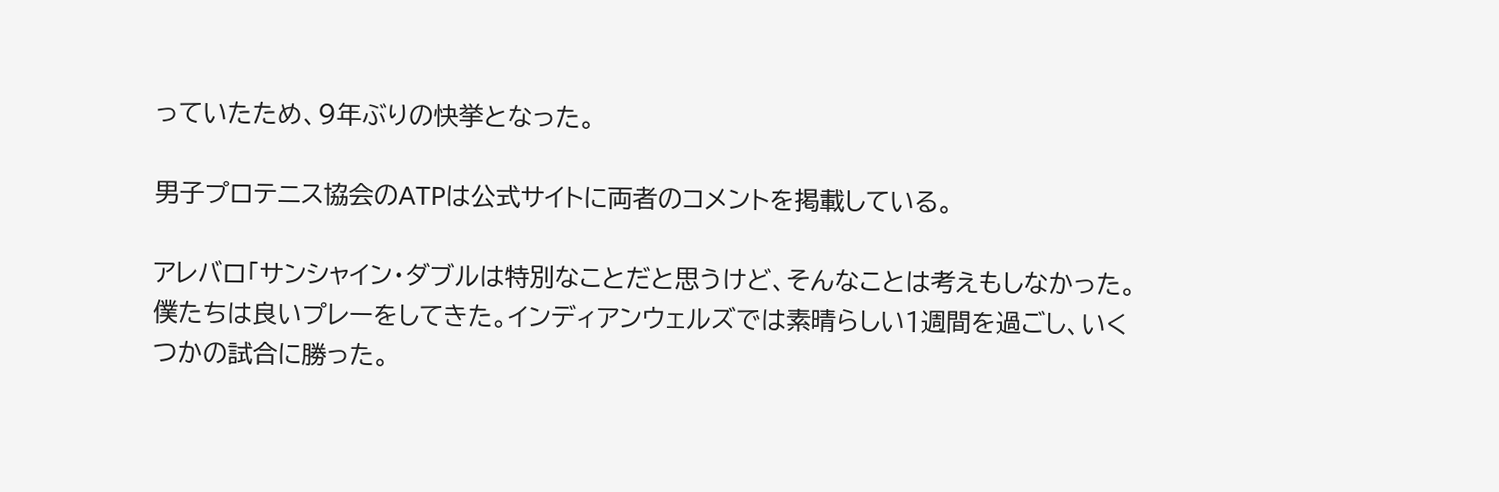っていたため、9年ぶりの快挙となった。

男子プロテニス協会のATPは公式サイトに両者のコメントを掲載している。

アレバロ「サンシャイン・ダブルは特別なことだと思うけど、そんなことは考えもしなかった。僕たちは良いプレーをしてきた。インディアンウェルズでは素晴らしい1週間を過ごし、いくつかの試合に勝った。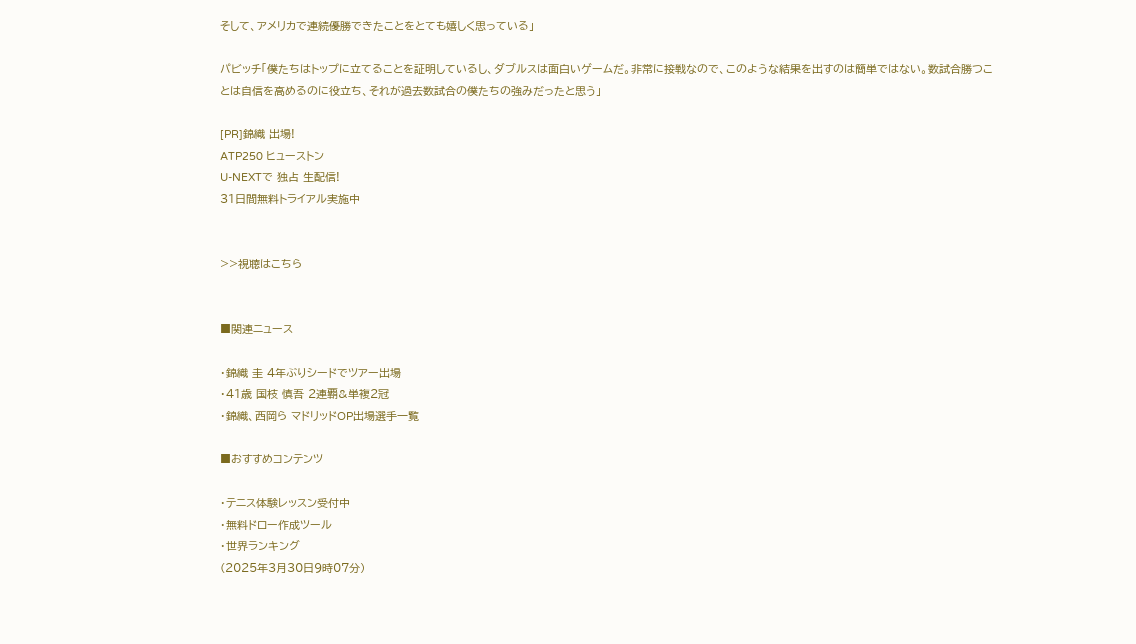そして、アメリカで連続優勝できたことをとても嬉しく思っている」

パビッチ「僕たちはトップに立てることを証明しているし、ダブルスは面白いゲームだ。非常に接戦なので、このような結果を出すのは簡単ではない。数試合勝つことは自信を高めるのに役立ち、それが過去数試合の僕たちの強みだったと思う」

[PR]錦織 出場!
ATP250 ヒューストン
U-NEXTで 独占 生配信!
31日間無料トライアル実施中


>>視聴はこちら


■関連ニュース

・錦織 圭 4年ぶりシードでツアー出場
・41歳 国枝 慎吾 2連覇&単複2冠
・錦織、西岡ら マドリッドOP出場選手一覧

■おすすめコンテンツ

・テニス体験レッスン受付中
・無料ドロー作成ツール
・世界ランキング
(2025年3月30日9時07分)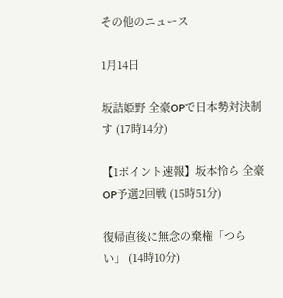その他のニュース

1月14日

坂詰姫野 全豪OPで日本勢対決制す (17時14分)

【1ポイント速報】坂本怜ら 全豪OP予選2回戦 (15時51分)

復帰直後に無念の棄権「つらい」 (14時10分)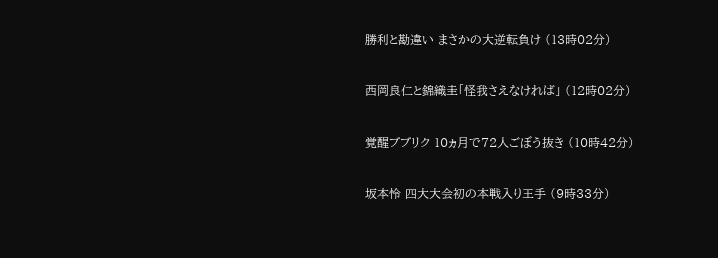勝利と勘違い まさかの大逆転負け (13時02分)

西岡良仁と錦織圭「怪我さえなければ」 (12時02分)

覚醒ブブリク 10ヵ月で72人ごぼう抜き (10時42分)

坂本怜 四大大会初の本戦入り王手 (9時33分)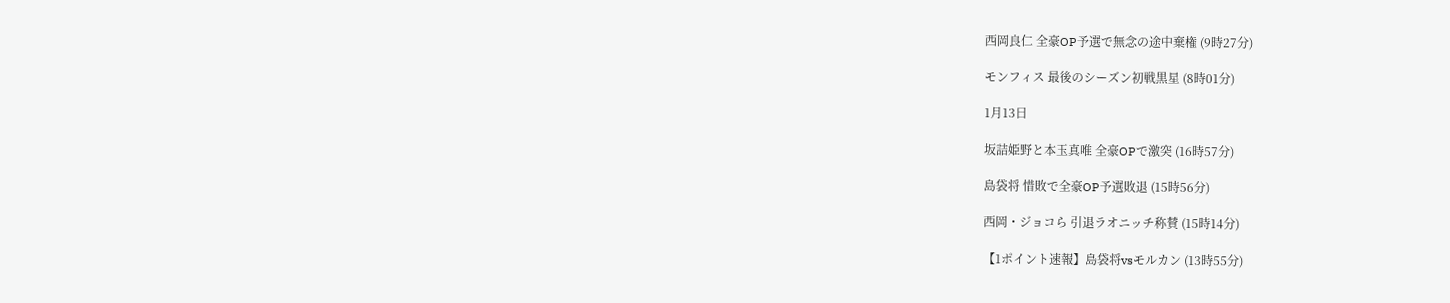西岡良仁 全豪OP予選で無念の途中棄権 (9時27分)

モンフィス 最後のシーズン初戦黒星 (8時01分)

1月13日

坂詰姫野と本玉真唯 全豪OPで激突 (16時57分)

島袋将 惜敗で全豪OP予選敗退 (15時56分)

西岡・ジョコら 引退ラオニッチ称賛 (15時14分)

【1ポイント速報】島袋将vsモルカン (13時55分)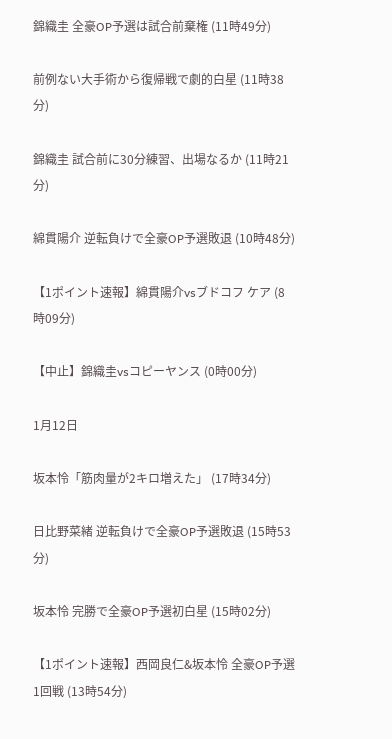錦織圭 全豪OP予選は試合前棄権 (11時49分)

前例ない大手術から復帰戦で劇的白星 (11時38分)

錦織圭 試合前に30分練習、出場なるか (11時21分)

綿貫陽介 逆転負けで全豪OP予選敗退 (10時48分)

【1ポイント速報】綿貫陽介vsブドコフ ケア (8時09分)

【中止】錦織圭vsコピーヤンス (0時00分)

1月12日

坂本怜「筋肉量が2キロ増えた」 (17時34分)

日比野菜緒 逆転負けで全豪OP予選敗退 (15時53分)

坂本怜 完勝で全豪OP予選初白星 (15時02分)

【1ポイント速報】西岡良仁&坂本怜 全豪OP予選1回戦 (13時54分)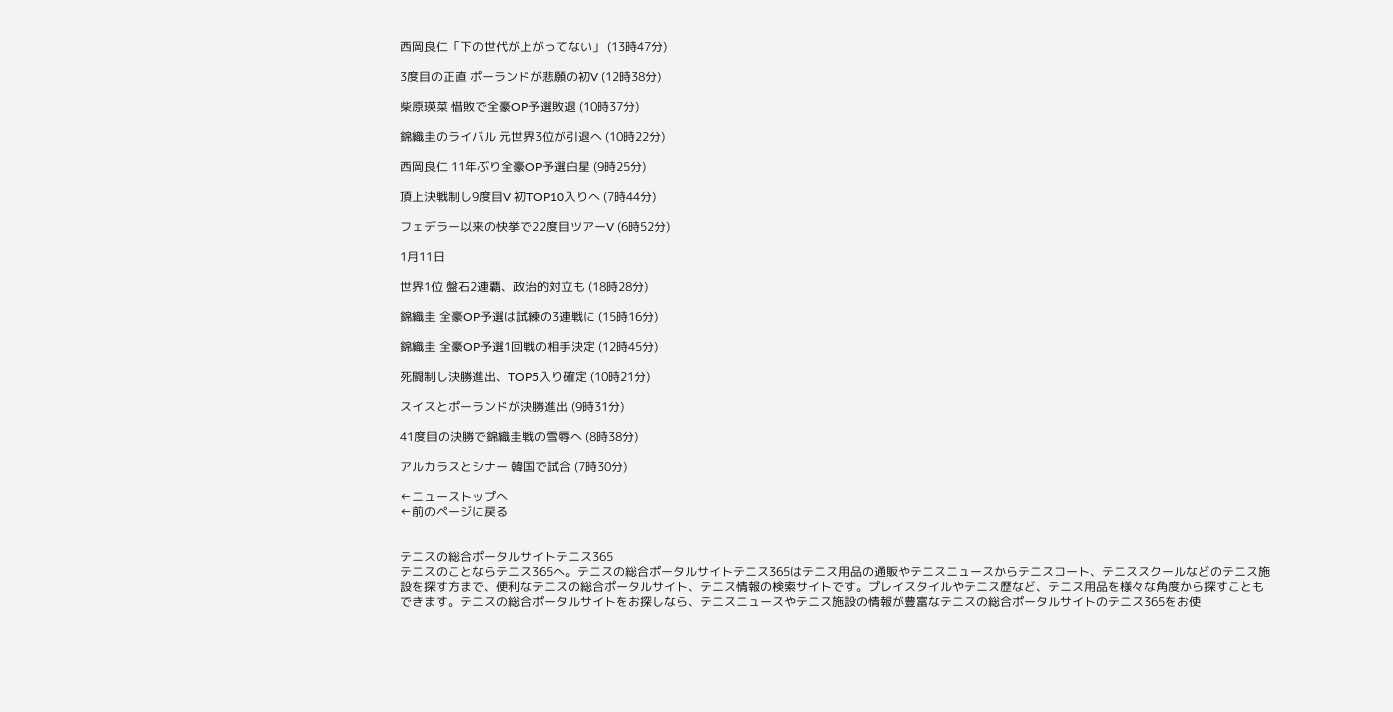西岡良仁「下の世代が上がってない」 (13時47分)

3度目の正直 ポーランドが悲願の初V (12時38分)

柴原瑛菜 惜敗で全豪OP予選敗退 (10時37分)

錦織圭のライバル 元世界3位が引退へ (10時22分)

西岡良仁 11年ぶり全豪OP予選白星 (9時25分)

頂上決戦制し9度目V 初TOP10入りへ (7時44分)

フェデラー以来の快挙で22度目ツアーV (6時52分)

1月11日

世界1位 盤石2連覇、政治的対立も (18時28分)

錦織圭 全豪OP予選は試練の3連戦に (15時16分)

錦織圭 全豪OP予選1回戦の相手決定 (12時45分)

死闘制し決勝進出、TOP5入り確定 (10時21分)

スイスとポーランドが決勝進出 (9時31分)

41度目の決勝で錦織圭戦の雪辱へ (8時38分)

アルカラスとシナー 韓国で試合 (7時30分)

←ニューストップへ
←前のページに戻る


テニスの総合ポータルサイトテニス365
テニスのことならテニス365へ。テニスの総合ポータルサイトテニス365はテニス用品の通販やテニスニュースからテニスコート、テニススクールなどのテニス施設を探す方まで、便利なテニスの総合ポータルサイト、テニス情報の検索サイトです。プレイスタイルやテニス歴など、テニス用品を様々な角度から探すこともできます。テニスの総合ポータルサイトをお探しなら、テニスニュースやテニス施設の情報が豊富なテニスの総合ポータルサイトのテニス365をお使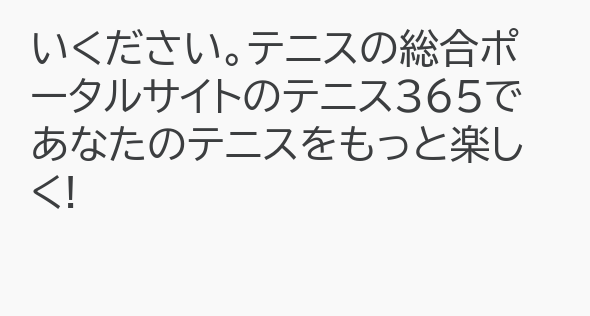いください。テニスの総合ポータルサイトのテニス365であなたのテニスをもっと楽しく!